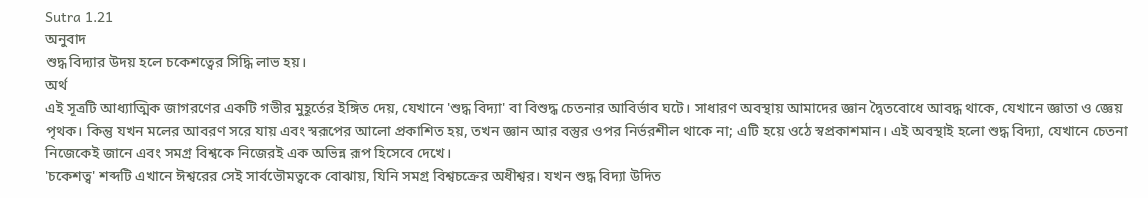Sutra 1.21
অনুবাদ
শুদ্ধ বিদ্যার উদয় হলে চকেশত্বের সিদ্ধি লাভ হয়।
অর্থ
এই সূত্রটি আধ্যাত্মিক জাগরণের একটি গভীর মুহূর্তের ইঙ্গিত দেয়, যেখানে 'শুদ্ধ বিদ্যা' বা বিশুদ্ধ চেতনার আবির্ভাব ঘটে। সাধারণ অবস্থায় আমাদের জ্ঞান দ্বৈতবোধে আবদ্ধ থাকে, যেখানে জ্ঞাতা ও জ্ঞেয় পৃথক। কিন্তু যখন মলের আবরণ সরে যায় এবং স্বরূপের আলো প্রকাশিত হয়, তখন জ্ঞান আর বস্তুর ওপর নির্ভরশীল থাকে না; এটি হয়ে ওঠে স্বপ্রকাশমান। এই অবস্থাই হলো শুদ্ধ বিদ্যা, যেখানে চেতনা নিজেকেই জানে এবং সমগ্র বিশ্বকে নিজেরই এক অভিন্ন রূপ হিসেবে দেখে।
'চকেশত্ব' শব্দটি এখানে ঈশ্বরের সেই সার্বভৌমত্বকে বোঝায়, যিনি সমগ্র বিশ্বচক্রের অধীশ্বর। যখন শুদ্ধ বিদ্যা উদিত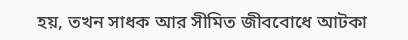হয়, তখন সাধক আর সীমিত জীববোধে আটকা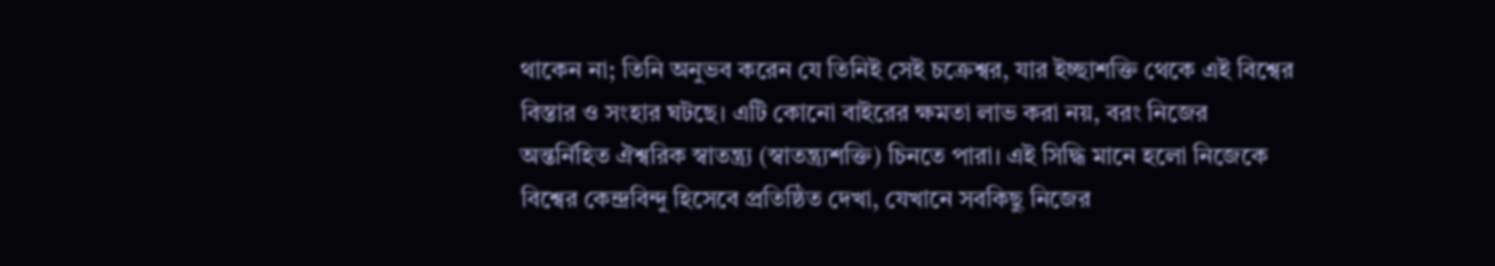থাকেন না; তিনি অনুভব করেন যে তিনিই সেই চক্রেশ্বর, যার ইচ্ছাশক্তি থেকে এই বিশ্বের বিস্তার ও সংহার ঘটছে। এটি কোনো বাইরের ক্ষমতা লাভ করা নয়, বরং নিজের অন্তর্নিহিত ঐশ্বরিক স্বাতন্ত্র্য (স্বাতন্ত্র্যশক্তি) চিনতে পারা। এই সিদ্ধি মানে হলো নিজেকে বিশ্বের কেন্দ্রবিন্দু হিসেবে প্রতিষ্ঠিত দেখা, যেখানে সবকিছু নিজের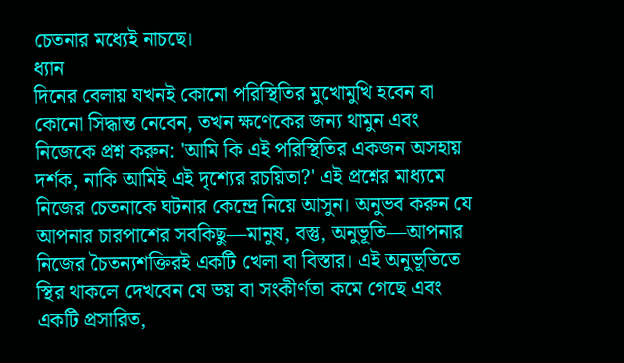চেতনার মধ্যেই নাচছে।
ধ্যান
দিনের বেলায় যখনই কোনো পরিস্থিতির মুখোমুখি হবেন বা কোনো সিদ্ধান্ত নেবেন, তখন ক্ষণেকের জন্য থামুন এবং নিজেকে প্রশ্ন করুন: 'আমি কি এই পরিস্থিতির একজন অসহায় দর্শক, নাকি আমিই এই দৃশ্যের রচয়িতা?' এই প্রশ্নের মাধ্যমে নিজের চেতনাকে ঘটনার কেন্দ্রে নিয়ে আসুন। অনুভব করুন যে আপনার চারপাশের সবকিছু—মানুষ, বস্তু, অনুভূতি—আপনার নিজের চৈতন্যশক্তিরই একটি খেলা বা বিস্তার। এই অনুভূতিতে স্থির থাকলে দেখবেন যে ভয় বা সংকীর্ণতা কমে গেছে এবং একটি প্রসারিত,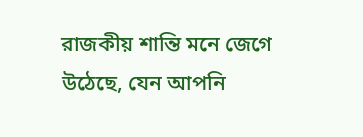রাজকীয় শান্তি মনে জেগে উঠেছে, যেন আপনি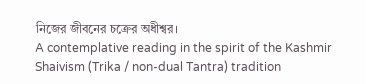নিজের জীবনের চক্রের অধীশ্বর।
A contemplative reading in the spirit of the Kashmir Shaivism (Trika / non-dual Tantra) tradition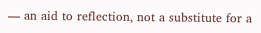— an aid to reflection, not a substitute for a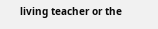living teacher or the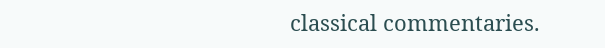classical commentaries.